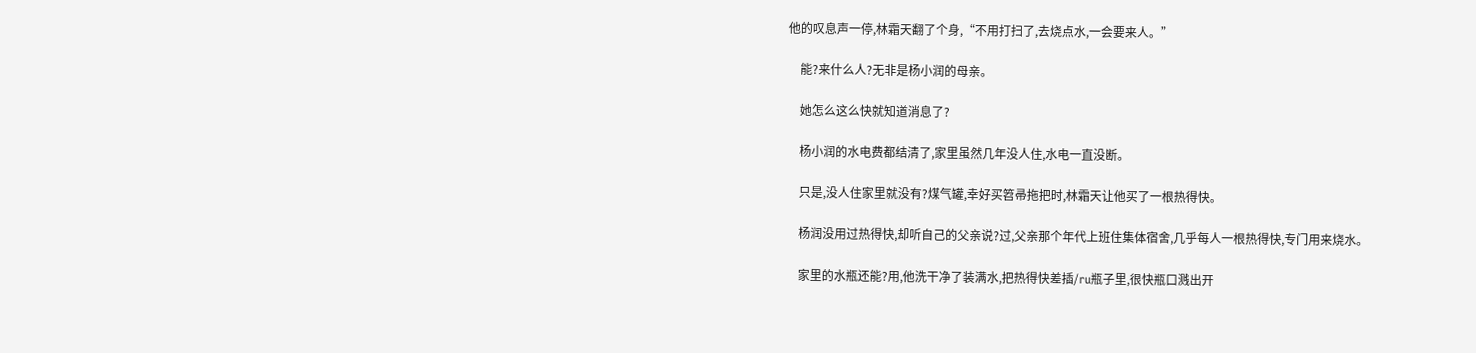他的叹息声一停,林霜天翻了个身,“不用打扫了,去烧点水,一会要来人。”

    能?来什么人?无非是杨小润的母亲。

    她怎么这么快就知道消息了?

    杨小润的水电费都结清了,家里虽然几年没人住,水电一直没断。

    只是,没人住家里就没有?煤气罐,幸好买笤帚拖把时,林霜天让他买了一根热得快。

    杨润没用过热得快,却听自己的父亲说?过,父亲那个年代上班住集体宿舍,几乎每人一根热得快,专门用来烧水。

    家里的水瓶还能?用,他洗干净了装满水,把热得快差插/ru瓶子里,很快瓶口溅出开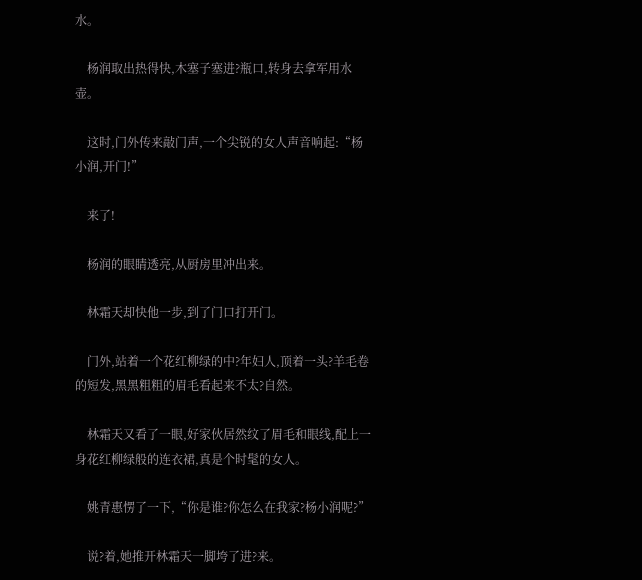水。

    杨润取出热得快,木塞子塞进?瓶口,转身去拿军用水壶。

    这时,门外传来敲门声,一个尖锐的女人声音响起:“杨小润,开门!”

    来了!

    杨润的眼睛透亮,从厨房里冲出来。

    林霜天却快他一步,到了门口打开门。

    门外,站着一个花红柳绿的中?年妇人,顶着一头?羊毛卷的短发,黑黑粗粗的眉毛看起来不太?自然。

    林霜天又看了一眼,好家伙居然纹了眉毛和眼线,配上一身花红柳绿般的连衣裙,真是个时髦的女人。

    姚青惠愣了一下,“你是谁?你怎么在我家?杨小润呢?”

    说?着,她推开林霜天一脚垮了进?来。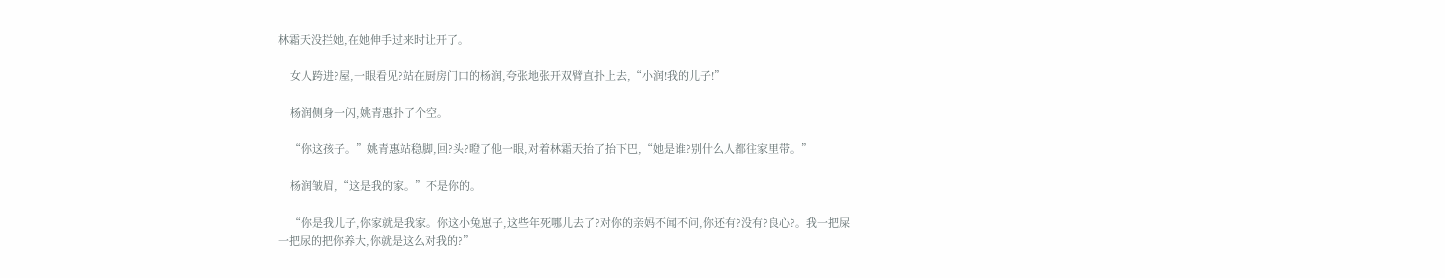林霜天没拦她,在她伸手过来时让开了。

    女人跨进?屋,一眼看见?站在厨房门口的杨润,夸张地张开双臂直扑上去,“小润!我的儿子!”

    杨润侧身一闪,姚青惠扑了个空。

    “你这孩子。”姚青惠站稳脚,回?头?瞪了他一眼,对着林霜天抬了抬下巴,“她是谁?别什么人都往家里带。”

    杨润皱眉,“这是我的家。”不是你的。

    “你是我儿子,你家就是我家。你这小兔崽子,这些年死哪儿去了?对你的亲妈不闻不问,你还有?没有?良心?。我一把屎一把尿的把你养大,你就是这么对我的?”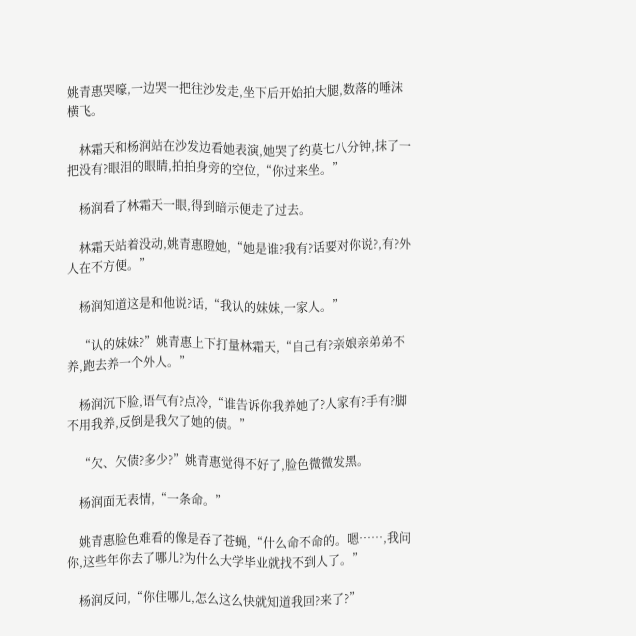姚青惠哭嚎,一边哭一把往沙发走,坐下后开始拍大腿,数落的唾沫横飞。

    林霜天和杨润站在沙发边看她表演,她哭了约莫七八分钟,抹了一把没有?眼泪的眼睛,拍拍身旁的空位,“你过来坐。”

    杨润看了林霜天一眼,得到暗示便走了过去。

    林霜天站着没动,姚青惠瞪她,“她是谁?我有?话要对你说?,有?外人在不方便。”

    杨润知道这是和他说?话,“我认的妹妹,一家人。”

    “认的妹妹?”姚青惠上下打量林霜天,“自己有?亲娘亲弟弟不养,跑去养一个外人。”

    杨润沉下脸,语气有?点冷,“谁告诉你我养她了?人家有?手有?脚不用我养,反倒是我欠了她的债。”

    “欠、欠债?多少?”姚青惠觉得不好了,脸色微微发黑。

    杨润面无表情,“一条命。”

    姚青惠脸色难看的像是吞了苍蝇,“什么命不命的。嗯……,我问你,这些年你去了哪儿?为什么大学毕业就找不到人了。”

    杨润反问,“你住哪儿,怎么这么快就知道我回?来了?”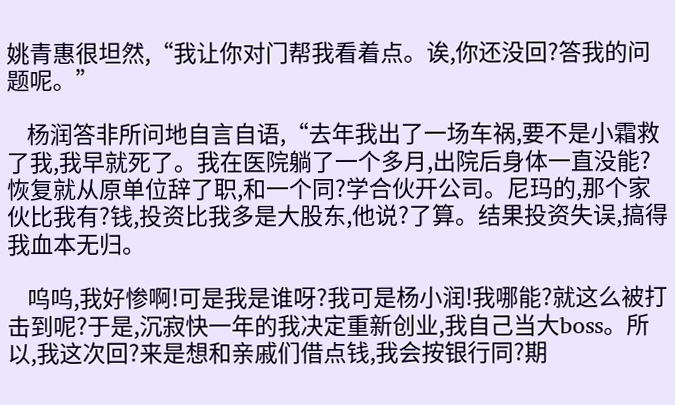姚青惠很坦然,“我让你对门帮我看着点。诶,你还没回?答我的问题呢。”

    杨润答非所问地自言自语,“去年我出了一场车祸,要不是小霜救了我,我早就死了。我在医院躺了一个多月,出院后身体一直没能?恢复就从原单位辞了职,和一个同?学合伙开公司。尼玛的,那个家伙比我有?钱,投资比我多是大股东,他说?了算。结果投资失误,搞得我血本无归。

    呜呜,我好惨啊!可是我是谁呀?我可是杨小润!我哪能?就这么被打击到呢?于是,沉寂快一年的我决定重新创业,我自己当大boss。所以,我这次回?来是想和亲戚们借点钱,我会按银行同?期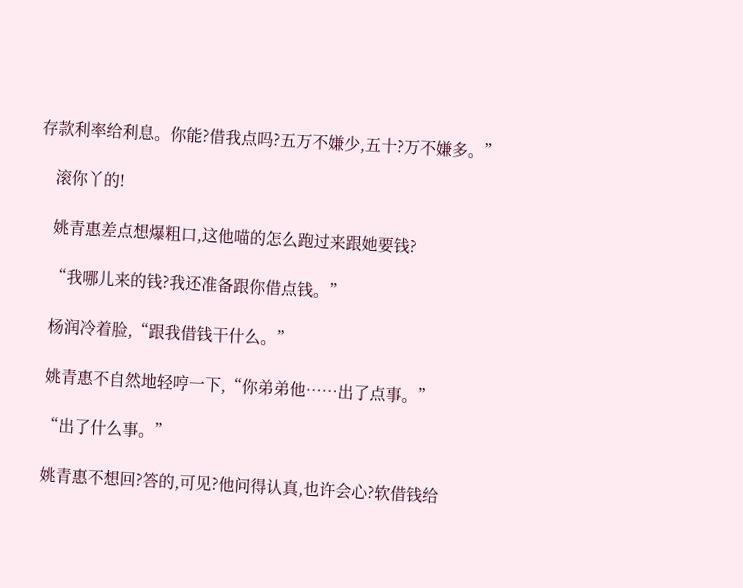存款利率给利息。你能?借我点吗?五万不嫌少,五十?万不嫌多。”

    滚你丫的!

    姚青惠差点想爆粗口,这他喵的怎么跑过来跟她要钱?

    “我哪儿来的钱?我还准备跟你借点钱。”

    杨润冷着脸,“跟我借钱干什么。”

    姚青惠不自然地轻哼一下,“你弟弟他……出了点事。”

    “出了什么事。”

    姚青惠不想回?答的,可见?他问得认真,也许会心?软借钱给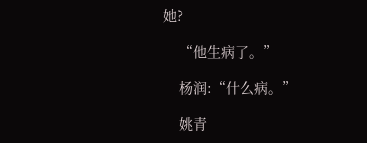她?

    “他生病了。”

    杨润:“什么病。”

    姚青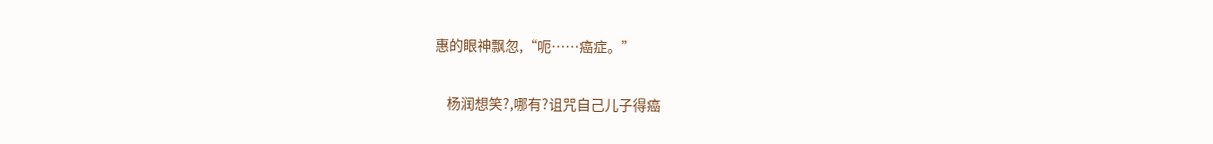惠的眼神飘忽,“呃……癌症。”

    杨润想笑?,哪有?诅咒自己儿子得癌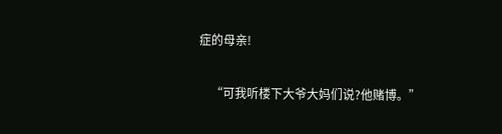症的母亲!

    “可我听楼下大爷大妈们说?他赌博。”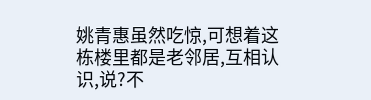姚青惠虽然吃惊,可想着这栋楼里都是老邻居,互相认识,说?不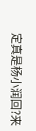定真是杨小润回?来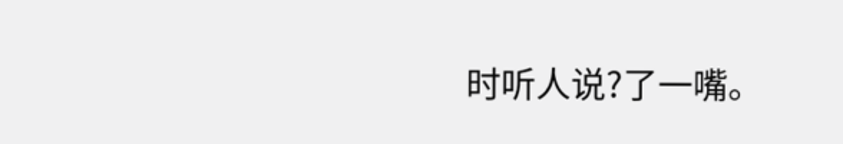时听人说?了一嘴。